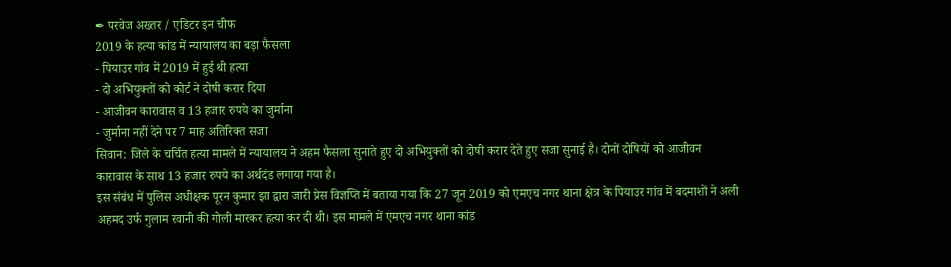✒ परवेज अख्तर / एडिटर इन चीफ
2019 के हत्या कांड में न्यायालय का बड़ा फैसला
- पियाउर गांव में 2019 में हुई थी हत्या
- दो अभियुक्तों को कोर्ट ने दोषी करार दिया
- आजीवन कारावास व 13 हजार रुपये का जुर्माना
- जुर्माना नहीं देने पर 7 माह अतिरिक्त सजा
सिवान: जिले के चर्चित हत्या मामले में न्यायालय ने अहम फैसला सुनाते हुए दो अभियुक्तों को दोषी करार देते हुए सजा सुनाई है। दोनों दोषियों को आजीवन कारावास के साथ 13 हजार रुपये का अर्थदंड लगाया गया है।
इस संबंध में पुलिस अधीक्षक पूरन कुमार झा द्वारा जारी प्रेस विज्ञप्ति में बताया गया कि 27 जून 2019 को एमएच नगर थाना क्षेत्र के पियाउर गांव में बदमाशों ने अली अहमद उर्फ गुलाम रवानी की गोली मारकर हत्या कर दी थी। इस मामले में एमएच नगर थाना कांड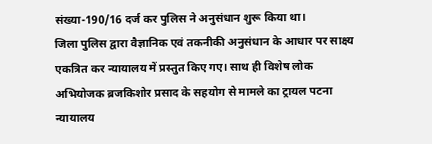संख्या-190/16 दर्ज कर पुलिस ने अनुसंधान शुरू किया था।
जिला पुलिस द्वारा वैज्ञानिक एवं तकनीकी अनुसंधान के आधार पर साक्ष्य एकत्रित कर न्यायालय में प्रस्तुत किए गए। साथ ही विशेष लोक अभियोजक ब्रजकिशोर प्रसाद के सहयोग से मामले का ट्रायल पटना न्यायालय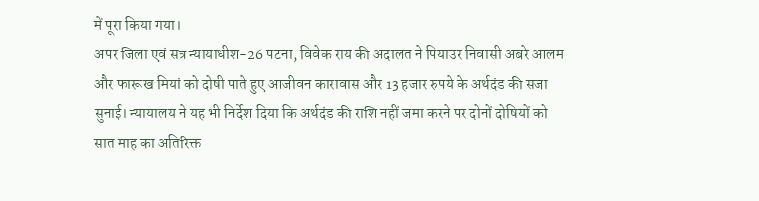में पूरा किया गया।
अपर जिला एवं सत्र न्यायाधीश-26 पटना, विवेक राय की अदालत ने पियाउर निवासी अबरे आलम और फारूख मियां को दोषी पाते हुए आजीवन कारावास और 13 हजार रुपये के अर्थदंड की सजा सुनाई। न्यायालय ने यह भी निर्देश दिया कि अर्थदंड की राशि नहीं जमा करने पर दोनों दोषियों को सात माह का अतिरिक्त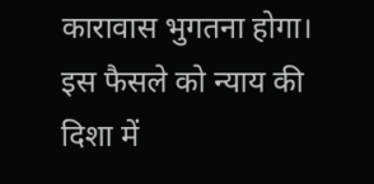कारावास भुगतना होगा।
इस फैसले को न्याय की दिशा में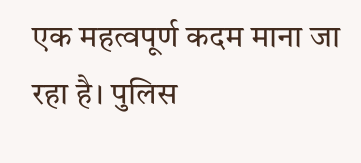एक महत्वपूर्ण कदम माना जा रहा है। पुलिस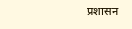प्रशासन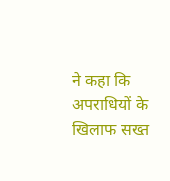ने कहा कि अपराधियों के खिलाफ सख्त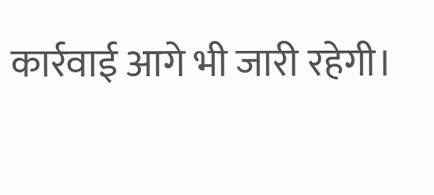कार्रवाई आगे भी जारी रहेगी।